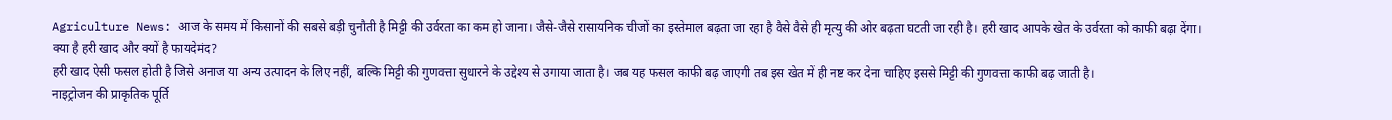Agriculture News: आज के समय में किसानों की सबसे बड़ी चुनौती है मिट्टी की उर्वरता का कम हो जाना। जैसे-जैसे रासायनिक चीजों का इस्तेमाल बढ़ता जा रहा है वैसे वैसे ही मृत्यु की ओर बढ़ता घटती जा रही है। हरी खाद आपके खेत के उर्वरता को काफी बढ़ा देंगा।
क्या है हरी खाद और क्यों है फायदेमंद?
हरी खाद ऐसी फसल होती है जिसे अनाज या अन्य उत्पादन के लिए नहीं, बल्कि मिट्टी की गुणवत्ता सुधारने के उद्देश्य से उगाया जाता है। जब यह फसल काफी बढ़ जाएगी तब इस खेत में ही नष्ट कर देना चाहिए इससे मिट्टी की गुणवत्ता काफी बढ़ जाती है।
नाइट्रोजन की प्राकृतिक पूर्ति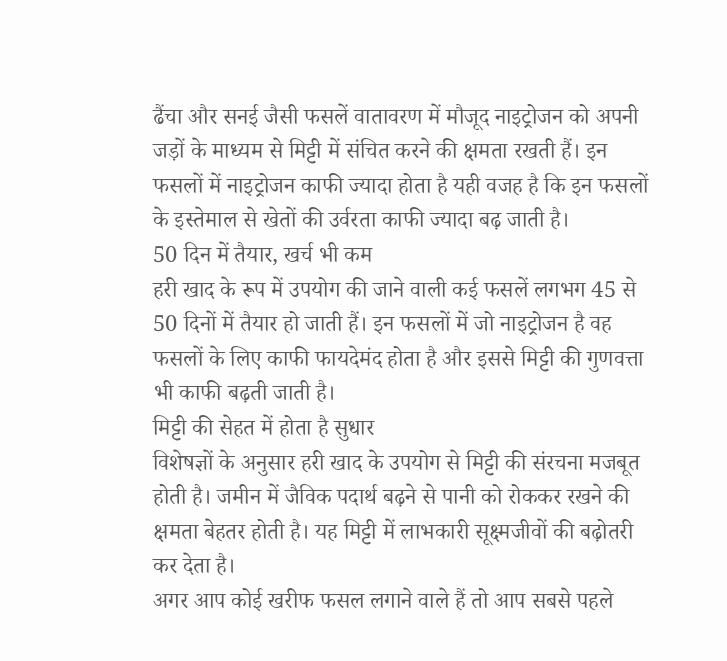ढैंचा और सनई जैसी फसलें वातावरण में मौजूद नाइट्रोजन को अपनी जड़ों के माध्यम से मिट्टी में संचित करने की क्षमता रखती हैं। इन फसलों में नाइट्रोजन काफी ज्यादा होता है यही वजह है कि इन फसलों के इस्तेमाल से खेतों की उर्वरता काफी ज्यादा बढ़ जाती है।
50 दिन में तैयार, खर्च भी कम
हरी खाद के रूप में उपयोग की जाने वाली कई फसलें लगभग 45 से 50 दिनों में तैयार हो जाती हैं। इन फसलों में जो नाइट्रोजन है वह फसलों के लिए काफी फायदेमंद होता है और इससे मिट्टी की गुणवत्ता भी काफी बढ़ती जाती है।
मिट्टी की सेहत में होता है सुधार
विशेषज्ञों के अनुसार हरी खाद के उपयोग से मिट्टी की संरचना मजबूत होती है। जमीन में जैविक पदार्थ बढ़ने से पानी को रोककर रखने की क्षमता बेहतर होती है। यह मिट्टी में लाभकारी सूक्ष्मजीवों की बढ़ोतरी कर देता है।
अगर आप कोई खरीफ फसल लगाने वाले हैं तो आप सबसे पहले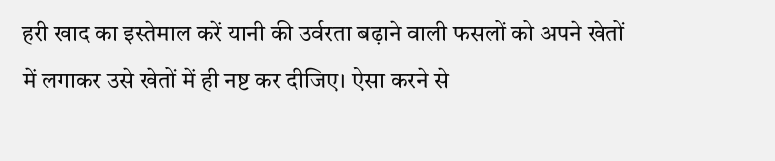हरी खाद का इस्तेमाल करें यानी की उर्वरता बढ़ाने वाली फसलों को अपने खेतों में लगाकर उसे खेतों में ही नष्ट कर दीजिए। ऐसा करने से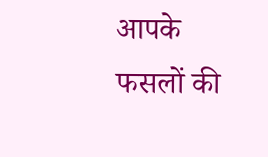आपके फसलों की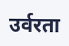उर्वरता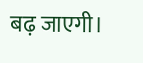बढ़ जाएगी।